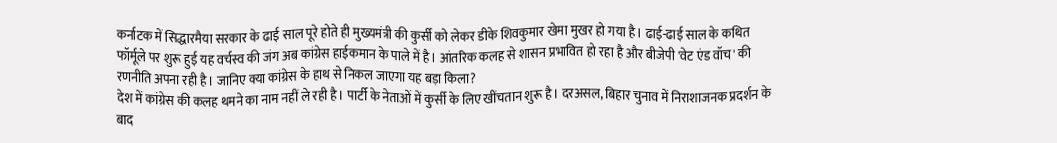कर्नाटक में सिद्धारमैया सरकार के ढाई साल पूरे होते ही मुख्यमंत्री की कुर्सी को लेकर डीके शिवकुमार खेमा मुखर हो गया है। ढाई-ढाई साल के कथित फॉर्मूले पर शुरू हुई यह वर्चस्व की जंग अब कांग्रेस हाईकमान के पाले में है। आंतरिक कलह से शासन प्रभावित हो रहा है और बीजेपी 'वेट एंड वॉच' की रणनीति अपना रही है। जानिए क्या कांग्रेस के हाथ से निकल जाएगा यह बड़ा किला?
देश में कांग्रेस की कलह थमने का नाम नहीं ले रही है। पार्टी के नेताओं में कुर्सी के लिए खींचतान शुरू है। दरअसल, बिहार चुनाव में निराशाजनक प्रदर्शन के बाद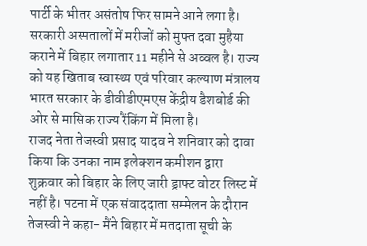पार्टी के भीतर असंतोष फिर सामने आने लगा है।
सरकारी अस्पतालों में मरीजों को मुफ्त दवा मुहैया कराने में बिहार लगातार 11 महीने से अव्वल है। राज्य को यह खिताब स्वास्थ्य एवं परिवार कल्याण मंत्रालय भारत सरकार के डीवीडीएमएस केंद्रीय डैशबोर्ड की ओर से मासिक राज्य रैंकिंग में मिला है।
राजद नेता तेजस्वी प्रसाद यादव ने शनिवार को दावा किया कि उनका नाम इलेक्शन कमीशन द्वारा शुक्रवार को बिहार के लिए जारी ड्राफ्ट वोटर लिस्ट में नहीं है। पटना में एक संवाददाता सम्मेलन के दौरान तेजस्वी ने कहा- मैंने बिहार में मतदाता सूची के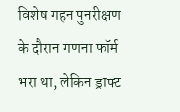विशेष गहन पुनरीक्षण के दौरान गणना फॉर्म भरा था, लेकिन ड्राफ्ट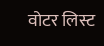वोटर लिस्ट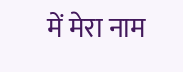में मेरा नाम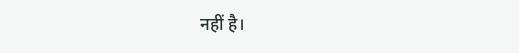नहीं है।